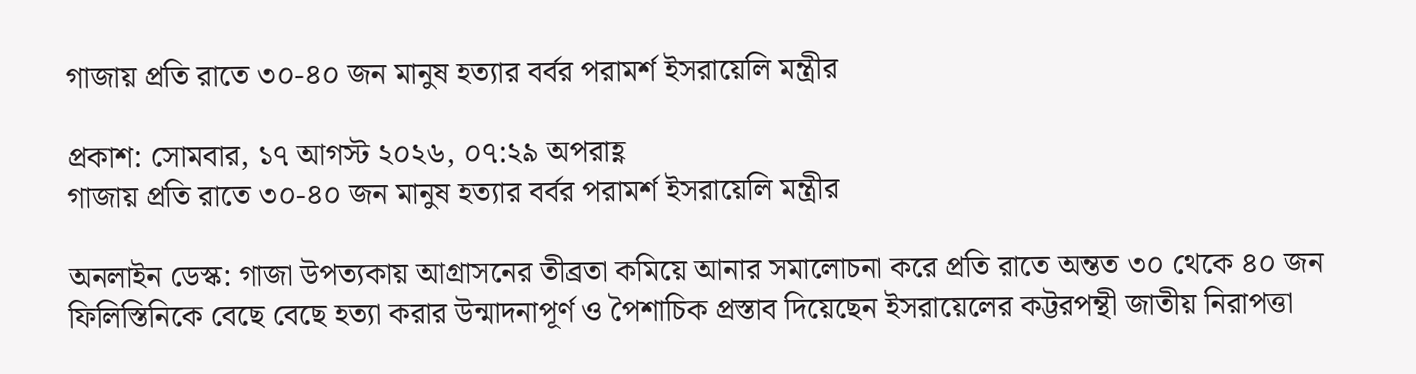গাজায় প্রতি রাতে ৩০-৪০ জন মানুষ হত্যার বর্বর পরামর্শ ইসরায়েলি মন্ত্রীর

প্রকাশ: সোমবার, ১৭ আগস্ট ২০২৬, ০৭:২৯ অপরাহ্ণ
গাজায় প্রতি রাতে ৩০-৪০ জন মানুষ হত্যার বর্বর পরামর্শ ইসরায়েলি মন্ত্রীর

অনলাইন ডেস্ক: গাজা উপত্যকায় আগ্রাসনের তীব্রতা কমিয়ে আনার সমালোচনা করে প্রতি রাতে অন্তত ৩০ থেকে ৪০ জন ফিলিস্তিনিকে বেছে বেছে হত্যা করার উন্মাদনাপূর্ণ ও পৈশাচিক প্রস্তাব দিয়েছেন ইসরায়েলের কট্টরপন্থী জাতীয় নিরাপত্তা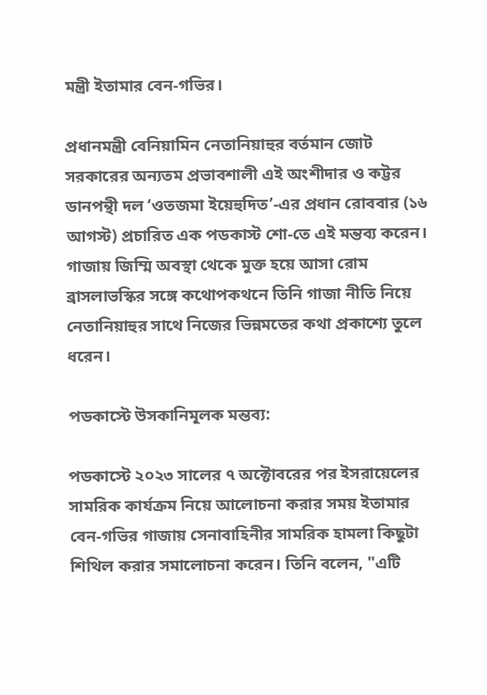মন্ত্রী ইতামার বেন-গভির।

প্রধানমন্ত্রী বেনিয়ামিন নেতানিয়াহুর বর্তমান জোট সরকারের অন্যতম প্রভাবশালী এই অংশীদার ও কট্টর ডানপন্থী দল ‘ওতজমা ইয়েহুদিত’-এর প্রধান রোববার (১৬ আগস্ট) প্রচারিত এক পডকাস্ট শো-তে এই মন্তব্য করেন। গাজায় জিম্মি অবস্থা থেকে মুক্ত হয়ে আসা রোম ব্রাসলাভস্কির সঙ্গে কথোপকথনে তিনি গাজা নীতি নিয়ে নেতানিয়াহুর সাথে নিজের ভিন্নমতের কথা প্রকাশ্যে তুলে ধরেন।

পডকাস্টে উসকানিমূলক মন্তব্য:

পডকাস্টে ২০২৩ সালের ৭ অক্টোবরের পর ইসরায়েলের সামরিক কার্যক্রম নিয়ে আলোচনা করার সময় ইতামার বেন-গভির গাজায় সেনাবাহিনীর সামরিক হামলা কিছুটা শিথিল করার সমালোচনা করেন। তিনি বলেন, "এটি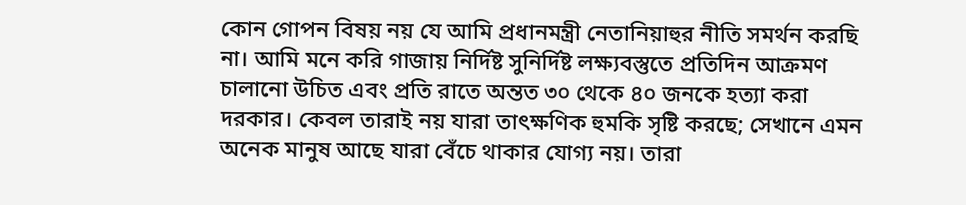কোন গোপন বিষয় নয় যে আমি প্রধানমন্ত্রী নেতানিয়াহুর নীতি সমর্থন করছি না। আমি মনে করি গাজায় নির্দিষ্ট সুনির্দিষ্ট লক্ষ্যবস্তুতে প্রতিদিন আক্রমণ চালানো উচিত এবং প্রতি রাতে অন্তত ৩০ থেকে ৪০ জনকে হত্যা করা দরকার। কেবল তারাই নয় যারা তাৎক্ষণিক হুমকি সৃষ্টি করছে; সেখানে এমন অনেক মানুষ আছে যারা বেঁচে থাকার যোগ্য নয়। তারা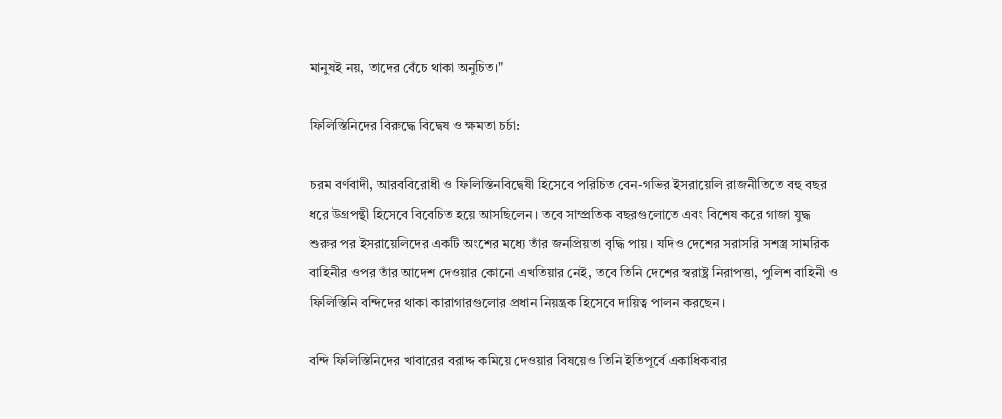মানুষই নয়, তাদের বেঁচে থাকা অনুচিত।"

ফিলিস্তিনিদের বিরুদ্ধে বিদ্বেষ ও ক্ষমতা চর্চা:

চরম বর্ণবাদী, আরববিরোধী ও ফিলিস্তিনবিদ্বেষী হিসেবে পরিচিত বেন-গভির ইসরায়েলি রাজনীতিতে বহু বছর ধরে উগ্রপন্থী হিসেবে বিবেচিত হয়ে আসছিলেন। তবে সাম্প্রতিক বছরগুলোতে এবং বিশেষ করে গাজা যুদ্ধ শুরুর পর ইসরায়েলিদের একটি অংশের মধ্যে তাঁর জনপ্রিয়তা বৃদ্ধি পায়। যদিও দেশের সরাসরি সশস্ত্র সামরিক বাহিনীর ওপর তাঁর আদেশ দেওয়ার কোনো এখতিয়ার নেই, তবে তিনি দেশের স্বরাষ্ট্র নিরাপত্তা, পুলিশ বাহিনী ও ফিলিস্তিনি বন্দিদের থাকা কারাগারগুলোর প্রধান নিয়ন্ত্রক হিসেবে দায়িত্ব পালন করছেন।

বন্দি ফিলিস্তিনিদের খাবারের বরাদ্দ কমিয়ে দেওয়ার বিষয়েও তিনি ইতিপূর্বে একাধিকবার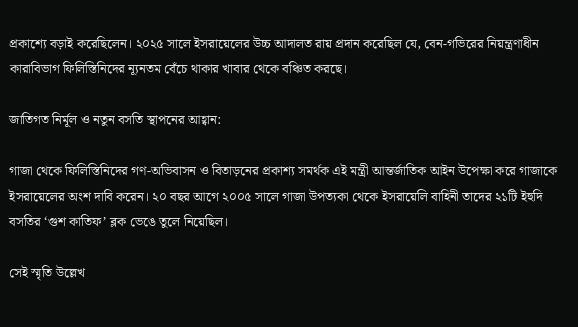প্রকাশ্যে বড়াই করেছিলেন। ২০২৫ সালে ইসরায়েলের উচ্চ আদালত রায় প্রদান করেছিল যে, বেন-গভিরের নিয়ন্ত্রণাধীন কারাবিভাগ ফিলিস্তিনিদের ন্যূনতম বেঁচে থাকার খাবার থেকে বঞ্চিত করছে।

জাতিগত নির্মূল ও নতুন বসতি স্থাপনের আহ্বান:

গাজা থেকে ফিলিস্তিনিদের গণ-অভিবাসন ও বিতাড়নের প্রকাশ্য সমর্থক এই মন্ত্রী আন্তর্জাতিক আইন উপেক্ষা করে গাজাকে ইসরায়েলের অংশ দাবি করেন। ২০ বছর আগে ২০০৫ সালে গাজা উপত্যকা থেকে ইসরায়েলি বাহিনী তাদের ২১টি ইহুদি বসতির ‘গুশ কাতিফ’ ব্লক ভেঙে তুলে নিয়েছিল।

সেই স্মৃতি উল্লেখ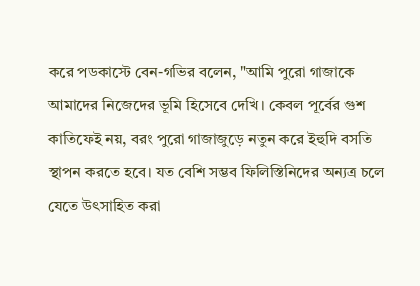করে পডকাস্টে বেন-গভির বলেন, "আমি পুরো গাজাকে আমাদের নিজেদের ভূমি হিসেবে দেখি। কেবল পূর্বের গুশ কাতিফেই নয়, বরং পুরো গাজাজুড়ে নতুন করে ইহুদি বসতি স্থাপন করতে হবে। যত বেশি সম্ভব ফিলিস্তিনিদের অন্যত্র চলে যেতে উৎসাহিত করা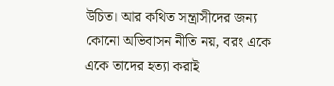উচিত। আর কথিত সন্ত্রাসীদের জন্য কোনো অভিবাসন নীতি নয়, বরং একে একে তাদের হত্যা করাই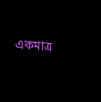একমাত্র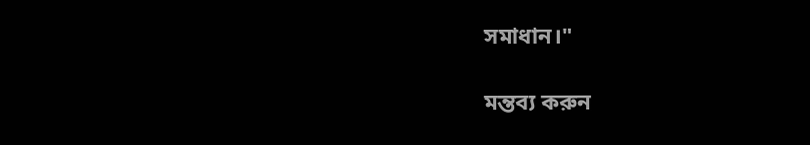সমাধান।"

মন্তব্য করুন